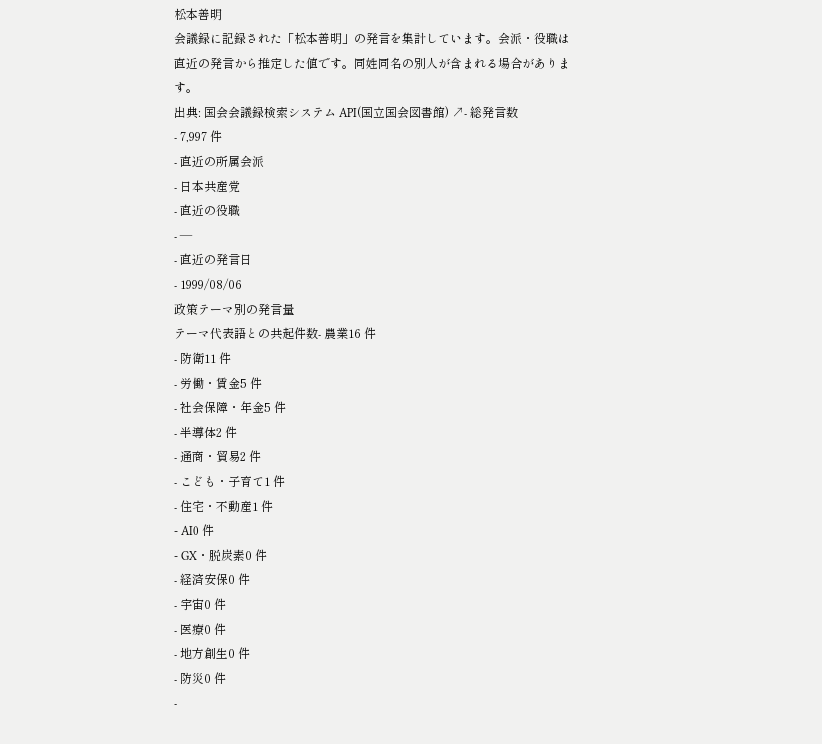松本善明
会議録に記録された「松本善明」の発言を集計しています。会派・役職は直近の発言から推定した値です。同姓同名の別人が含まれる場合があります。
出典: 国会会議録検索システム API(国立国会図書館) ↗- 総発言数
- 7,997 件
- 直近の所属会派
- 日本共産党
- 直近の役職
- —
- 直近の発言日
- 1999/08/06
政策テーマ別の発言量
テーマ代表語との共起件数- 農業16 件
- 防衛11 件
- 労働・賃金5 件
- 社会保障・年金5 件
- 半導体2 件
- 通商・貿易2 件
- こども・子育て1 件
- 住宅・不動産1 件
- AI0 件
- GX・脱炭素0 件
- 経済安保0 件
- 宇宙0 件
- 医療0 件
- 地方創生0 件
- 防災0 件
-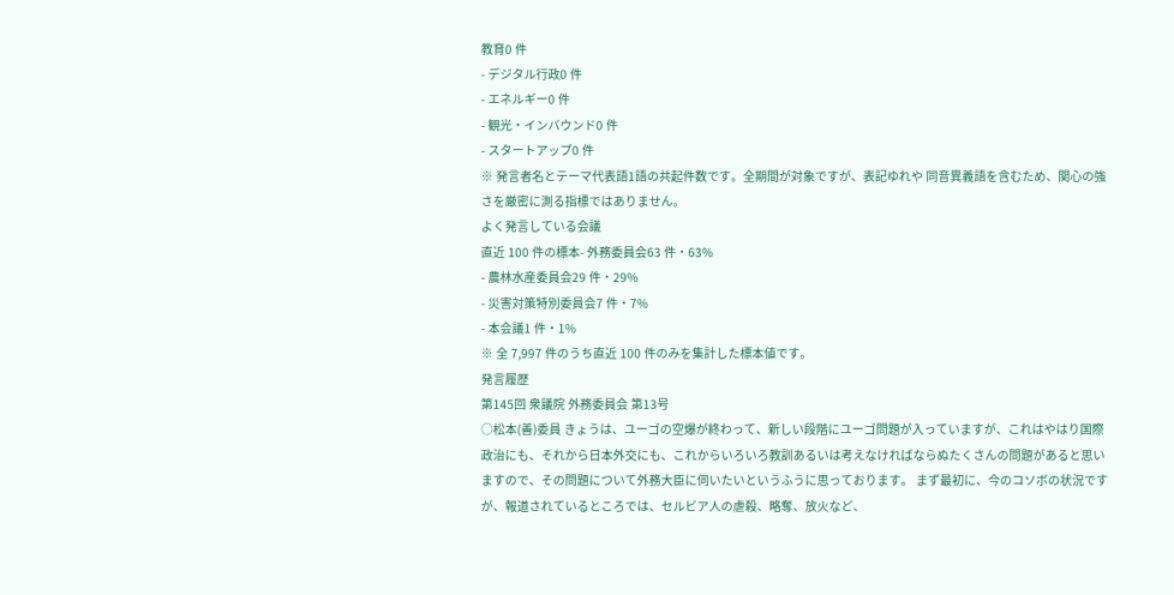教育0 件
- デジタル行政0 件
- エネルギー0 件
- 観光・インバウンド0 件
- スタートアップ0 件
※ 発言者名とテーマ代表語1語の共起件数です。全期間が対象ですが、表記ゆれや 同音異義語を含むため、関心の強さを厳密に測る指標ではありません。
よく発言している会議
直近 100 件の標本- 外務委員会63 件・63%
- 農林水産委員会29 件・29%
- 災害対策特別委員会7 件・7%
- 本会議1 件・1%
※ 全 7,997 件のうち直近 100 件のみを集計した標本値です。
発言履歴
第145回 衆議院 外務委員会 第13号
○松本(善)委員 きょうは、ユーゴの空爆が終わって、新しい段階にユーゴ問題が入っていますが、これはやはり国際政治にも、それから日本外交にも、これからいろいろ教訓あるいは考えなければならぬたくさんの問題があると思いますので、その問題について外務大臣に伺いたいというふうに思っております。 まず最初に、今のコソボの状況ですが、報道されているところでは、セルビア人の虐殺、略奪、放火など、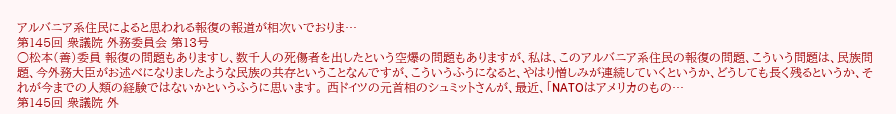アルバニア系住民によると思われる報復の報道が相次いでおりま…
第145回 衆議院 外務委員会 第13号
○松本(善)委員 報復の問題もありますし、数千人の死傷者を出したという空爆の問題もありますが、私は、このアルバニア系住民の報復の問題、こういう問題は、民族問題、今外務大臣がお述べになりましたような民族の共存ということなんですが、こういうふうになると、やはり憎しみが連続していくというか、どうしても長く残るというか、それが今までの人類の経験ではないかというふうに思います。 西ドイツの元首相のシュミットさんが、最近、「NATOはアメリカのもの…
第145回 衆議院 外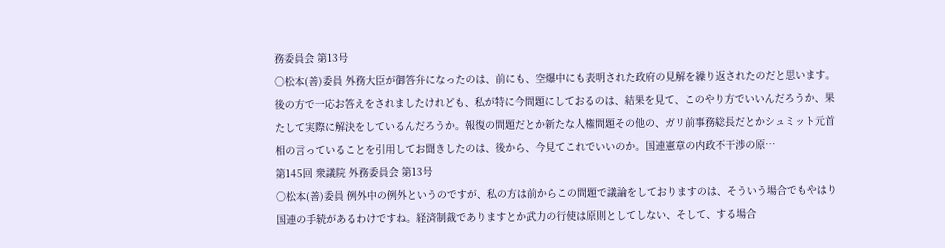務委員会 第13号
○松本(善)委員 外務大臣が御答弁になったのは、前にも、空爆中にも表明された政府の見解を繰り返されたのだと思います。 後の方で一応お答えをされましたけれども、私が特に今問題にしておるのは、結果を見て、このやり方でいいんだろうか、果たして実際に解決をしているんだろうか。報復の問題だとか新たな人権問題その他の、ガリ前事務総長だとかシュミット元首相の言っていることを引用してお聞きしたのは、後から、今見てこれでいいのか。国連憲章の内政不干渉の原…
第145回 衆議院 外務委員会 第13号
○松本(善)委員 例外中の例外というのですが、私の方は前からこの問題で議論をしておりますのは、そういう場合でもやはり国連の手続があるわけですね。経済制裁でありますとか武力の行使は原則としてしない、そして、する場合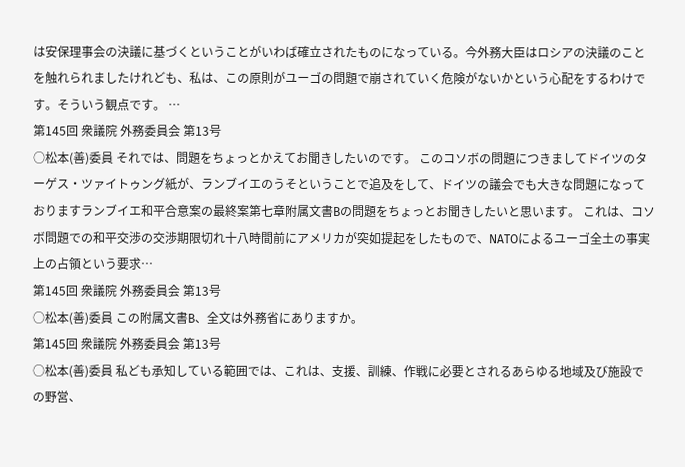は安保理事会の決議に基づくということがいわば確立されたものになっている。今外務大臣はロシアの決議のことを触れられましたけれども、私は、この原則がユーゴの問題で崩されていく危険がないかという心配をするわけです。そういう観点です。 …
第145回 衆議院 外務委員会 第13号
○松本(善)委員 それでは、問題をちょっとかえてお聞きしたいのです。 このコソボの問題につきましてドイツのターゲス・ツァイトゥング紙が、ランブイエのうそということで追及をして、ドイツの議会でも大きな問題になっておりますランブイエ和平合意案の最終案第七章附属文書Bの問題をちょっとお聞きしたいと思います。 これは、コソボ問題での和平交渉の交渉期限切れ十八時間前にアメリカが突如提起をしたもので、NATOによるユーゴ全土の事実上の占領という要求…
第145回 衆議院 外務委員会 第13号
○松本(善)委員 この附属文書B、全文は外務省にありますか。
第145回 衆議院 外務委員会 第13号
○松本(善)委員 私ども承知している範囲では、これは、支援、訓練、作戦に必要とされるあらゆる地域及び施設での野営、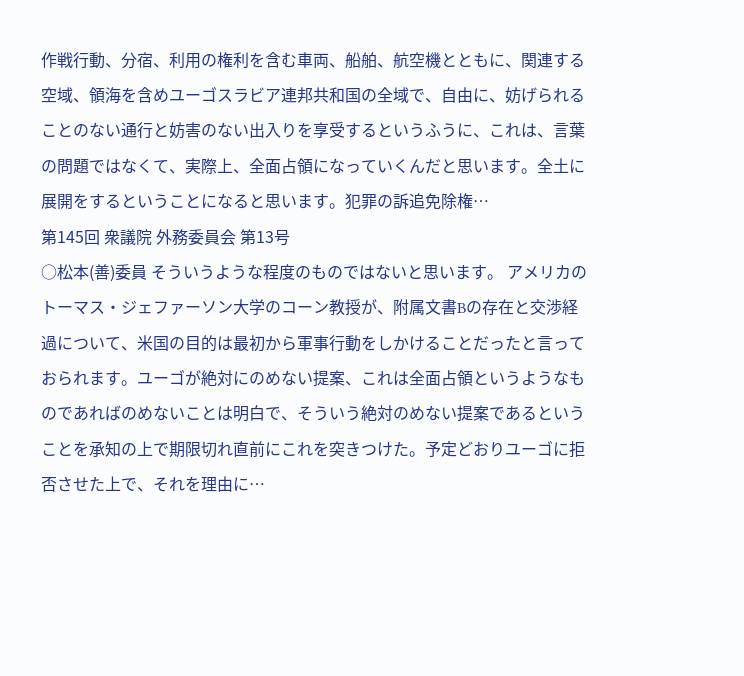作戦行動、分宿、利用の権利を含む車両、船舶、航空機とともに、関連する空域、領海を含めユーゴスラビア連邦共和国の全域で、自由に、妨げられることのない通行と妨害のない出入りを享受するというふうに、これは、言葉の問題ではなくて、実際上、全面占領になっていくんだと思います。全土に展開をするということになると思います。犯罪の訴追免除権…
第145回 衆議院 外務委員会 第13号
○松本(善)委員 そういうような程度のものではないと思います。 アメリカのトーマス・ジェファーソン大学のコーン教授が、附属文書Bの存在と交渉経過について、米国の目的は最初から軍事行動をしかけることだったと言っておられます。ユーゴが絶対にのめない提案、これは全面占領というようなものであればのめないことは明白で、そういう絶対のめない提案であるということを承知の上で期限切れ直前にこれを突きつけた。予定どおりユーゴに拒否させた上で、それを理由に…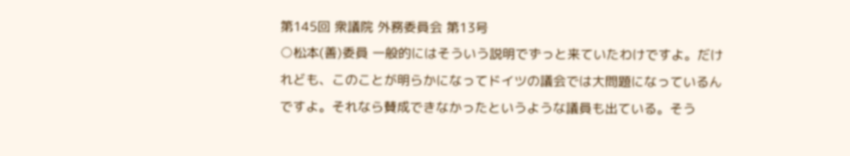第145回 衆議院 外務委員会 第13号
○松本(善)委員 一般的にはそういう説明でずっと来ていたわけですよ。だけれども、このことが明らかになってドイツの議会では大問題になっているんですよ。それなら賛成できなかったというような議員も出ている。そう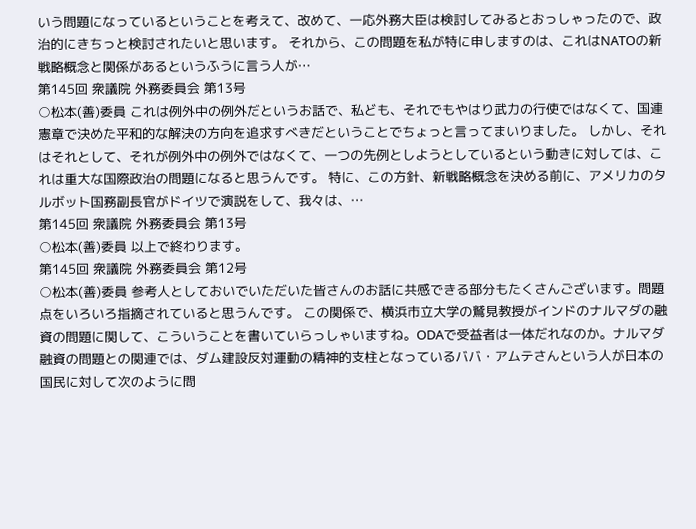いう問題になっているということを考えて、改めて、一応外務大臣は検討してみるとおっしゃったので、政治的にきちっと検討されたいと思います。 それから、この問題を私が特に申しますのは、これはNATOの新戦略概念と関係があるというふうに言う人が…
第145回 衆議院 外務委員会 第13号
○松本(善)委員 これは例外中の例外だというお話で、私ども、それでもやはり武力の行使ではなくて、国連憲章で決めた平和的な解決の方向を追求すべきだということでちょっと言ってまいりました。 しかし、それはそれとして、それが例外中の例外ではなくて、一つの先例としようとしているという動きに対しては、これは重大な国際政治の問題になると思うんです。 特に、この方針、新戦略概念を決める前に、アメリカのタルボット国務副長官がドイツで演説をして、我々は、…
第145回 衆議院 外務委員会 第13号
○松本(善)委員 以上で終わります。
第145回 衆議院 外務委員会 第12号
○松本(善)委員 参考人としておいでいただいた皆さんのお話に共感できる部分もたくさんございます。問題点をいろいろ指摘されていると思うんです。 この関係で、横浜市立大学の鷲見教授がインドのナルマダの融資の問題に関して、こういうことを書いていらっしゃいますね。ODAで受益者は一体だれなのか。ナルマダ融資の問題との関連では、ダム建設反対運動の精神的支柱となっているババ・アムテさんという人が日本の国民に対して次のように問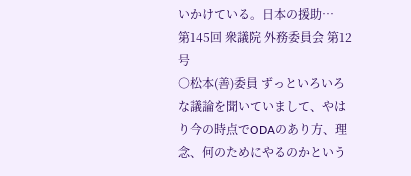いかけている。日本の援助…
第145回 衆議院 外務委員会 第12号
○松本(善)委員 ずっといろいろな議論を聞いていまして、やはり今の時点でODAのあり方、理念、何のためにやるのかという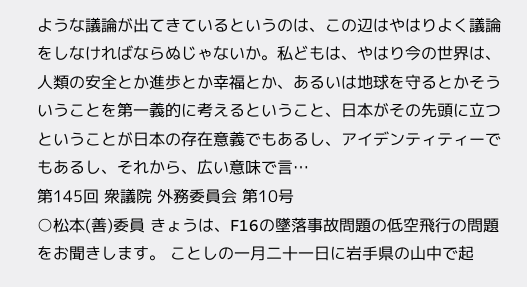ような議論が出てきているというのは、この辺はやはりよく議論をしなければならぬじゃないか。私どもは、やはり今の世界は、人類の安全とか進歩とか幸福とか、あるいは地球を守るとかそういうことを第一義的に考えるということ、日本がその先頭に立つということが日本の存在意義でもあるし、アイデンティティーでもあるし、それから、広い意味で言…
第145回 衆議院 外務委員会 第10号
○松本(善)委員 きょうは、F16の墜落事故問題の低空飛行の問題をお聞きします。 ことしの一月二十一日に岩手県の山中で起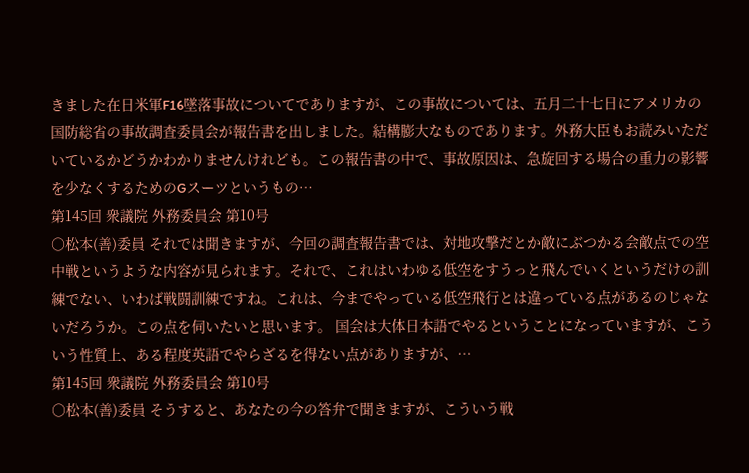きました在日米軍F16墜落事故についてでありますが、この事故については、五月二十七日にアメリカの国防総省の事故調査委員会が報告書を出しました。結構膨大なものであります。外務大臣もお読みいただいているかどうかわかりませんけれども。この報告書の中で、事故原因は、急旋回する場合の重力の影響を少なくするためのGスーツというもの…
第145回 衆議院 外務委員会 第10号
○松本(善)委員 それでは聞きますが、今回の調査報告書では、対地攻撃だとか敵にぶつかる会敵点での空中戦というような内容が見られます。それで、これはいわゆる低空をすうっと飛んでいくというだけの訓練でない、いわば戦闘訓練ですね。これは、今までやっている低空飛行とは違っている点があるのじゃないだろうか。この点を伺いたいと思います。 国会は大体日本語でやるということになっていますが、こういう性質上、ある程度英語でやらざるを得ない点がありますが、…
第145回 衆議院 外務委員会 第10号
○松本(善)委員 そうすると、あなたの今の答弁で聞きますが、こういう戦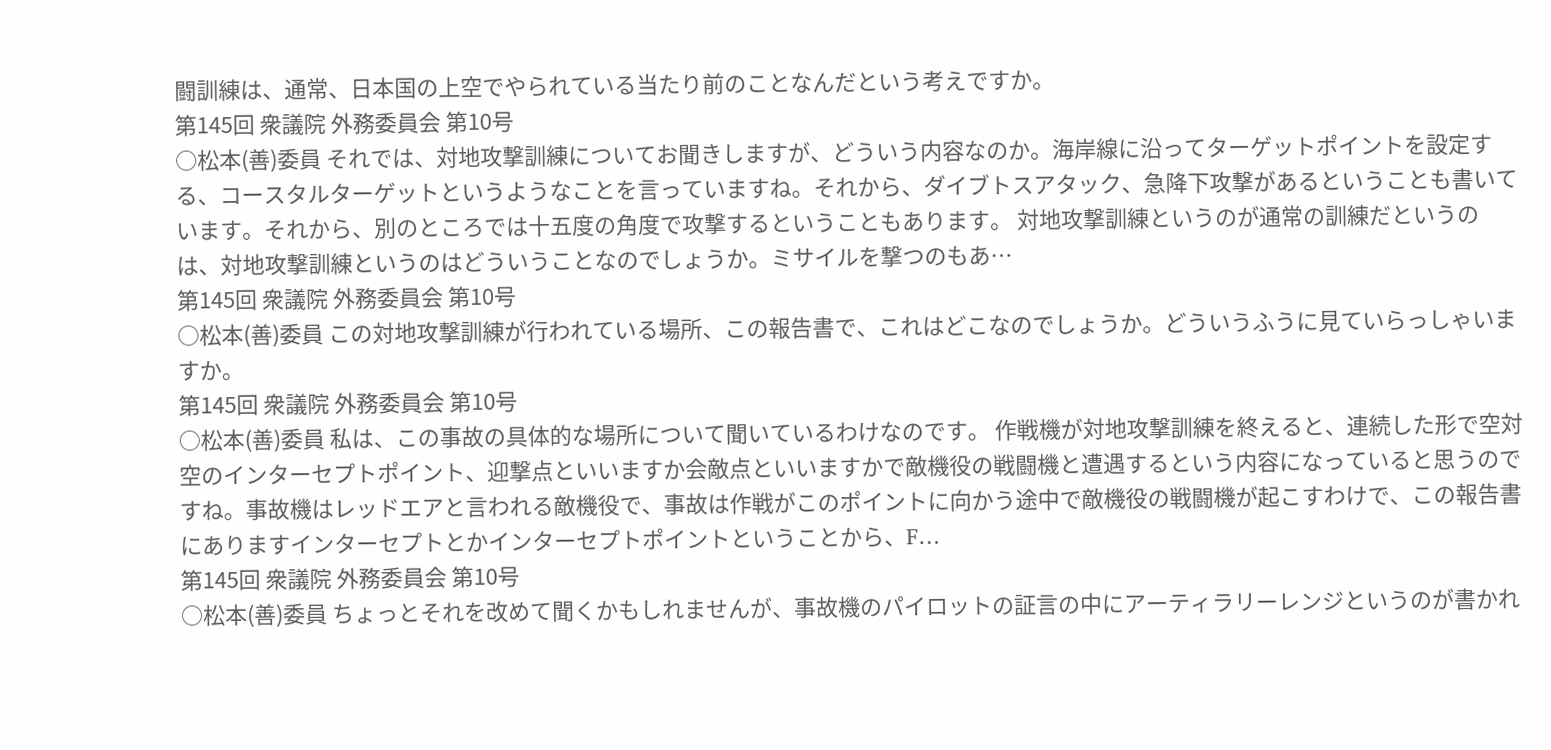闘訓練は、通常、日本国の上空でやられている当たり前のことなんだという考えですか。
第145回 衆議院 外務委員会 第10号
○松本(善)委員 それでは、対地攻撃訓練についてお聞きしますが、どういう内容なのか。海岸線に沿ってターゲットポイントを設定する、コースタルターゲットというようなことを言っていますね。それから、ダイブトスアタック、急降下攻撃があるということも書いています。それから、別のところでは十五度の角度で攻撃するということもあります。 対地攻撃訓練というのが通常の訓練だというのは、対地攻撃訓練というのはどういうことなのでしょうか。ミサイルを撃つのもあ…
第145回 衆議院 外務委員会 第10号
○松本(善)委員 この対地攻撃訓練が行われている場所、この報告書で、これはどこなのでしょうか。どういうふうに見ていらっしゃいますか。
第145回 衆議院 外務委員会 第10号
○松本(善)委員 私は、この事故の具体的な場所について聞いているわけなのです。 作戦機が対地攻撃訓練を終えると、連続した形で空対空のインターセプトポイント、迎撃点といいますか会敵点といいますかで敵機役の戦闘機と遭遇するという内容になっていると思うのですね。事故機はレッドエアと言われる敵機役で、事故は作戦がこのポイントに向かう途中で敵機役の戦闘機が起こすわけで、この報告書にありますインターセプトとかインターセプトポイントということから、F…
第145回 衆議院 外務委員会 第10号
○松本(善)委員 ちょっとそれを改めて聞くかもしれませんが、事故機のパイロットの証言の中にアーティラリーレンジというのが書かれ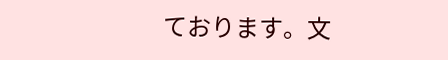ております。文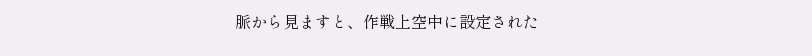脈から見ますと、作戦上空中に設定された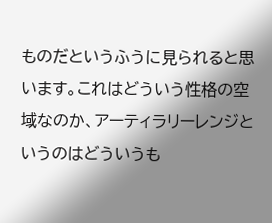ものだというふうに見られると思います。これはどういう性格の空域なのか、アーティラリーレンジというのはどういうも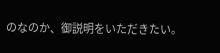のなのか、御説明をいただきたい。